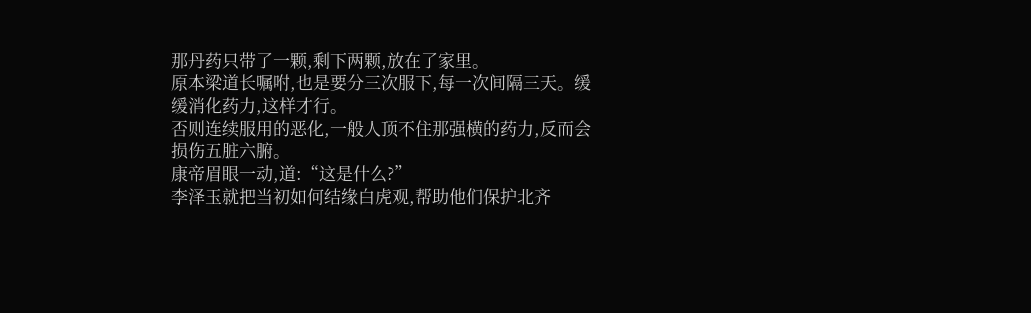那丹药只带了一颗,剩下两颗,放在了家里。
原本梁道长嘱咐,也是要分三次服下,每一次间隔三天。缓缓消化药力,这样才行。
否则连续服用的恶化,一般人顶不住那强横的药力,反而会损伤五脏六腑。
康帝眉眼一动,道:“这是什么?”
李泽玉就把当初如何结缘白虎观,帮助他们保护北齐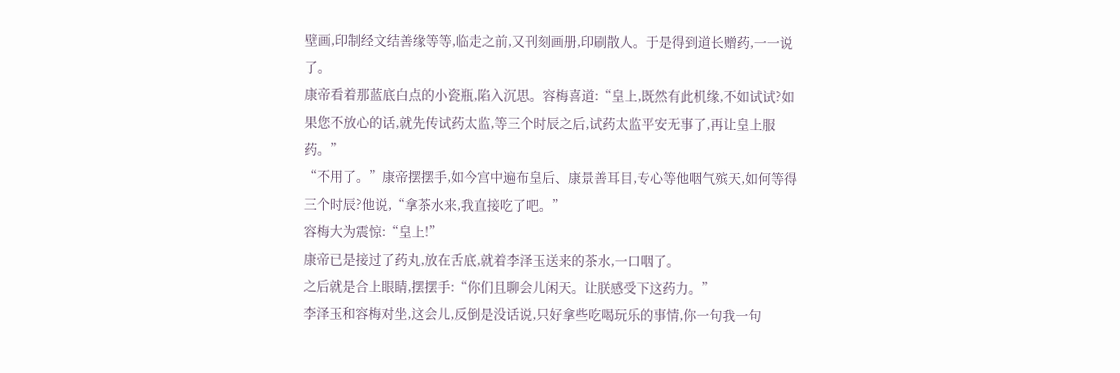壁画,印制经文结善缘等等,临走之前,又刊刻画册,印刷散人。于是得到道长赠药,一一说了。
康帝看着那蓝底白点的小瓷瓶,陷入沉思。容梅喜道:“皇上,既然有此机缘,不如试试?如果您不放心的话,就先传试药太监,等三个时辰之后,试药太监平安无事了,再让皇上服药。”
“不用了。”康帝摆摆手,如今宫中遍布皇后、康景善耳目,专心等他咽气殡天,如何等得三个时辰?他说,“拿茶水来,我直接吃了吧。”
容梅大为震惊:“皇上!”
康帝已是接过了药丸,放在舌底,就着李泽玉送来的茶水,一口咽了。
之后就是合上眼睛,摆摆手:“你们且聊会儿闲天。让朕感受下这药力。”
李泽玉和容梅对坐,这会儿,反倒是没话说,只好拿些吃喝玩乐的事情,你一句我一句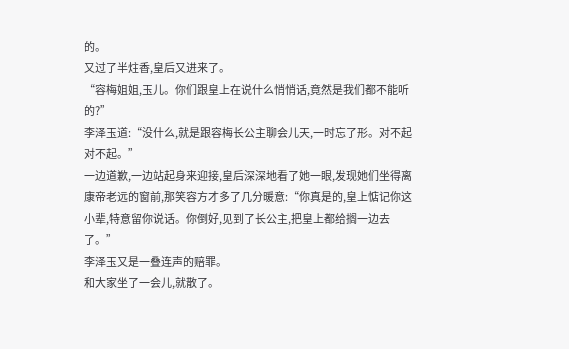的。
又过了半炷香,皇后又进来了。
“容梅姐姐,玉儿。你们跟皇上在说什么悄悄话,竟然是我们都不能听的?”
李泽玉道:“没什么,就是跟容梅长公主聊会儿天,一时忘了形。对不起对不起。”
一边道歉,一边站起身来迎接,皇后深深地看了她一眼,发现她们坐得离康帝老远的窗前,那笑容方才多了几分暖意:“你真是的,皇上惦记你这小辈,特意留你说话。你倒好,见到了长公主,把皇上都给搁一边去了。”
李泽玉又是一叠连声的赔罪。
和大家坐了一会儿,就散了。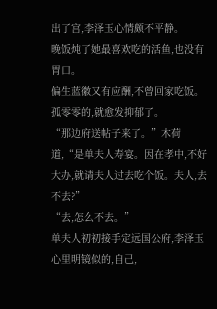出了宫,李泽玉心情颇不平静。
晚饭炖了她最喜欢吃的活鱼,也没有胃口。
偏生蓝徽又有应酬,不曾回家吃饭。
孤零零的,就愈发抑郁了。
“那边府送帖子来了。”木荷道,“是单夫人寿宴。因在孝中,不好大办,就请夫人过去吃个饭。夫人,去不去?”
“去,怎么不去。”
单夫人初初接手定远国公府,李泽玉心里明镜似的,自己,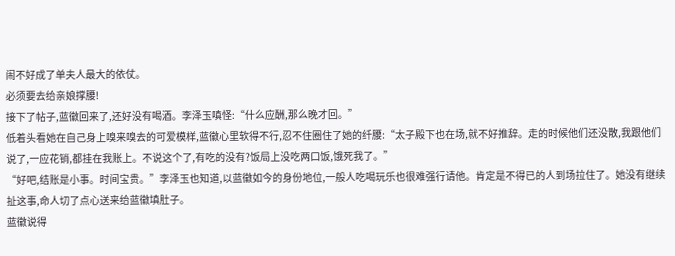闹不好成了单夫人最大的依仗。
必须要去给亲娘撑腰!
接下了帖子,蓝徽回来了,还好没有喝酒。李泽玉嗔怪:“什么应酬,那么晚才回。”
低着头看她在自己身上嗅来嗅去的可爱模样,蓝徽心里软得不行,忍不住圈住了她的纤腰:“太子殿下也在场,就不好推辞。走的时候他们还没散,我跟他们说了,一应花销,都挂在我账上。不说这个了,有吃的没有?饭局上没吃两口饭,饿死我了。”
“好吧,结账是小事。时间宝贵。”李泽玉也知道,以蓝徽如今的身份地位,一般人吃喝玩乐也很难强行请他。肯定是不得已的人到场拉住了。她没有继续扯这事,命人切了点心送来给蓝徽填肚子。
蓝徽说得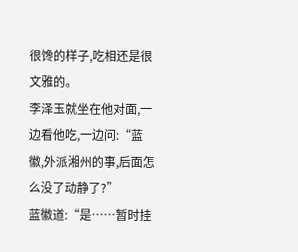很馋的样子,吃相还是很文雅的。
李泽玉就坐在他对面,一边看他吃,一边问:“蓝徽,外派湘州的事,后面怎么没了动静了?”
蓝徽道:“是……暂时挂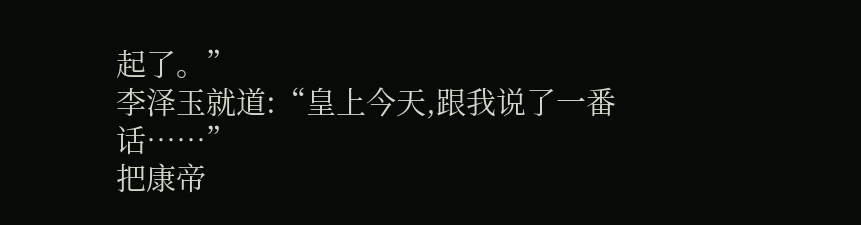起了。”
李泽玉就道:“皇上今天,跟我说了一番话……”
把康帝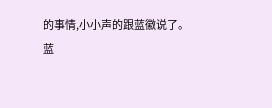的事情,小小声的跟蓝徽说了。
蓝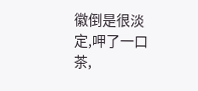徽倒是很淡定,呷了一口茶,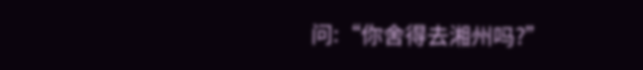问:“你舍得去湘州吗?”